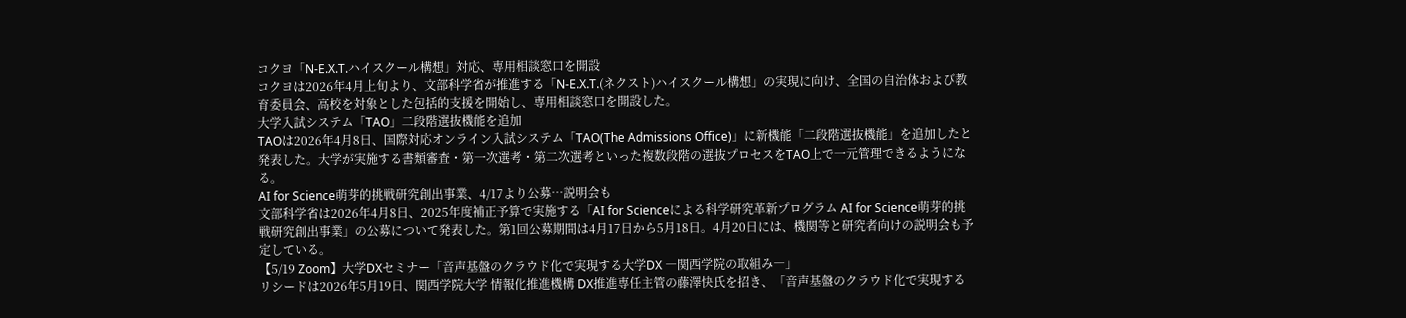コクヨ「N-E.X.T.ハイスクール構想」対応、専用相談窓口を開設
コクヨは2026年4月上旬より、文部科学省が推進する「N-E.X.T.(ネクスト)ハイスクール構想」の実現に向け、全国の自治体および教育委員会、高校を対象とした包括的支援を開始し、専用相談窓口を開設した。
大学入試システム「TAO」二段階選抜機能を追加
TAOは2026年4月8日、国際対応オンライン入試システム「TAO(The Admissions Office)」に新機能「二段階選抜機能」を追加したと発表した。大学が実施する書類審査・第一次選考・第二次選考といった複数段階の選抜プロセスをTAO上で一元管理できるようになる。
AI for Science萌芽的挑戦研究創出事業、4/17より公募…説明会も
文部科学省は2026年4月8日、2025年度補正予算で実施する「AI for Scienceによる科学研究革新プログラム AI for Science萌芽的挑戦研究創出事業」の公募について発表した。第1回公募期間は4月17日から5月18日。4月20日には、機関等と研究者向けの説明会も予定している。
【5/19 Zoom】大学DXセミナー「音声基盤のクラウド化で実現する大学DX ―関西学院の取組み―」
リシードは2026年5月19日、関西学院大学 情報化推進機構 DX推進専任主管の藤澤快氏を招き、「音声基盤のクラウド化で実現する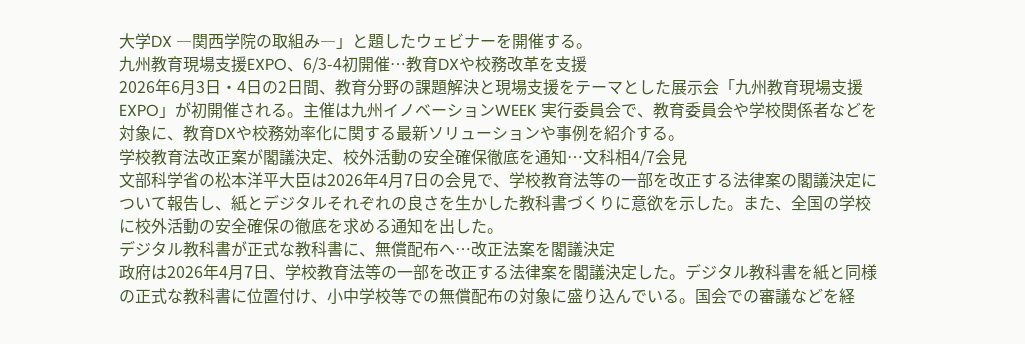大学DX ―関西学院の取組み―」と題したウェビナーを開催する。
九州教育現場支援EXPO、6/3-4初開催…教育DXや校務改革を支援
2026年6月3日・4日の2日間、教育分野の課題解決と現場支援をテーマとした展示会「九州教育現場支援EXPO」が初開催される。主催は九州イノベーションWEEK 実行委員会で、教育委員会や学校関係者などを対象に、教育DXや校務効率化に関する最新ソリューションや事例を紹介する。
学校教育法改正案が閣議決定、校外活動の安全確保徹底を通知…文科相4/7会見
文部科学省の松本洋平大臣は2026年4月7日の会見で、学校教育法等の一部を改正する法律案の閣議決定について報告し、紙とデジタルそれぞれの良さを生かした教科書づくりに意欲を示した。また、全国の学校に校外活動の安全確保の徹底を求める通知を出した。
デジタル教科書が正式な教科書に、無償配布へ…改正法案を閣議決定
政府は2026年4月7日、学校教育法等の一部を改正する法律案を閣議決定した。デジタル教科書を紙と同様の正式な教科書に位置付け、小中学校等での無償配布の対象に盛り込んでいる。国会での審議などを経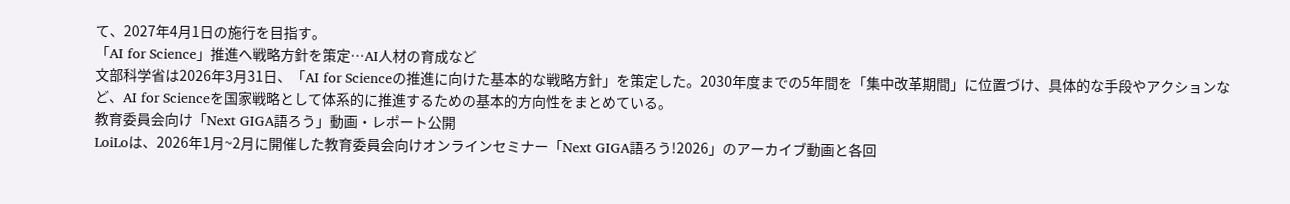て、2027年4月1日の施行を目指す。
「AI for Science」推進へ戦略方針を策定…AI人材の育成など
文部科学省は2026年3月31日、「AI for Scienceの推進に向けた基本的な戦略方針」を策定した。2030年度までの5年間を「集中改革期間」に位置づけ、具体的な手段やアクションなど、AI for Scienceを国家戦略として体系的に推進するための基本的方向性をまとめている。
教育委員会向け「Next GIGA語ろう」動画・レポート公開
LoiLoは、2026年1月~2月に開催した教育委員会向けオンラインセミナー「Next GIGA語ろう!2026」のアーカイブ動画と各回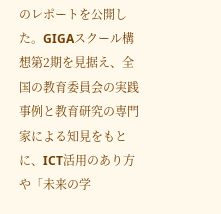のレポートを公開した。GIGAスクール構想第2期を見据え、全国の教育委員会の実践事例と教育研究の専門家による知見をもとに、ICT活用のあり方や「未来の学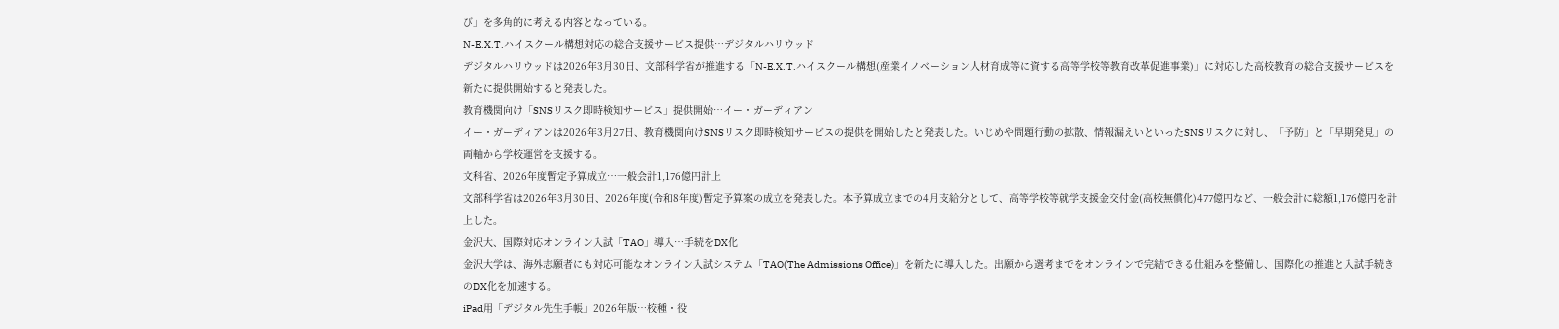び」を多角的に考える内容となっている。
N-E.X.T.ハイスクール構想対応の総合支援サービス提供…デジタルハリウッド
デジタルハリウッドは2026年3月30日、文部科学省が推進する「N-E.X.T.ハイスクール構想(産業イノベーション人材育成等に資する高等学校等教育改革促進事業)」に対応した高校教育の総合支援サービスを新たに提供開始すると発表した。
教育機関向け「SNSリスク即時検知サービス」提供開始…イー・ガーディアン
イー・ガーディアンは2026年3月27日、教育機関向けSNSリスク即時検知サービスの提供を開始したと発表した。いじめや問題行動の拡散、情報漏えいといったSNSリスクに対し、「予防」と「早期発見」の両軸から学校運営を支援する。
文科省、2026年度暫定予算成立…一般会計1,176億円計上
文部科学省は2026年3月30日、2026年度(令和8年度)暫定予算案の成立を発表した。本予算成立までの4月支給分として、高等学校等就学支援金交付金(高校無償化)477億円など、一般会計に総額1,176億円を計上した。
金沢大、国際対応オンライン入試「TAO」導入…手続をDX化
金沢大学は、海外志願者にも対応可能なオンライン入試システム「TAO(The Admissions Office)」を新たに導入した。出願から選考までをオンラインで完結できる仕組みを整備し、国際化の推進と入試手続きのDX化を加速する。
iPad用「デジタル先生手帳」2026年版…校種・役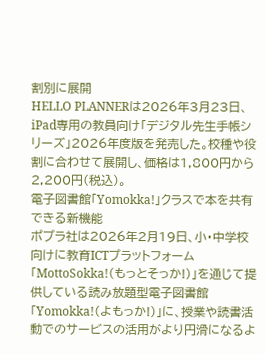割別に展開
HELLO PLANNERは2026年3月23日、iPad専用の教員向け「デジタル先生手帳シリーズ」2026年度版を発売した。校種や役割に合わせて展開し、価格は1,800円から2,200円(税込)。
電子図書館「Yomokka!」クラスで本を共有できる新機能
ポプラ社は2026年2月19日、小・中学校向けに教育ICTプラットフォーム「MottoSokka!(もっとそっか!)」を通じて提供している読み放題型電子図書館「Yomokka!(よもっか!)」に、授業や読書活動でのサービスの活用がより円滑になるよ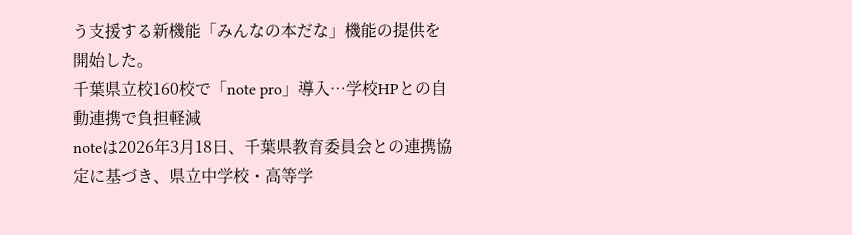う支援する新機能「みんなの本だな」機能の提供を開始した。
千葉県立校160校で「note pro」導入…学校HPとの自動連携で負担軽減
noteは2026年3月18日、千葉県教育委員会との連携協定に基づき、県立中学校・高等学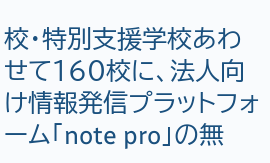校・特別支援学校あわせて160校に、法人向け情報発信プラットフォーム「note pro」の無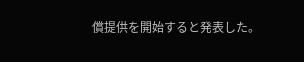償提供を開始すると発表した。